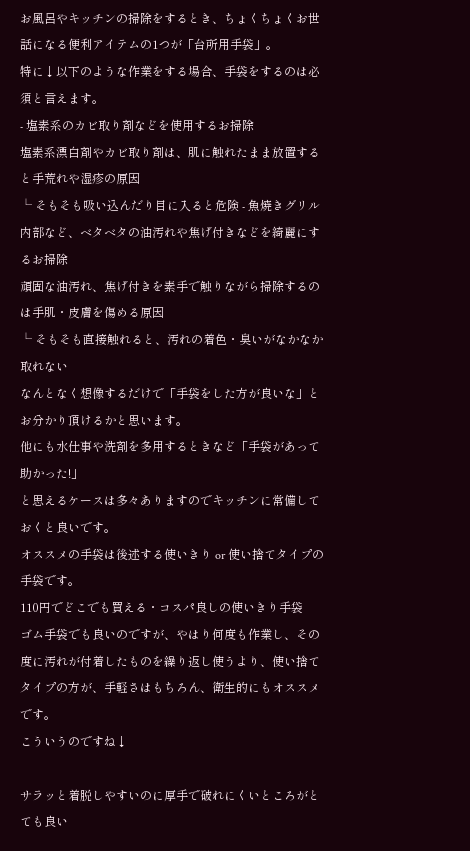お風呂やキッチンの掃除をするとき、ちょくちょくお世話になる便利アイテムの1つが「台所用手袋」。
特に↓以下のような作業をする場合、手袋をするのは必須と言えます。
- 塩素系のカビ取り剤などを使用するお掃除
塩素系漂白剤やカビ取り剤は、肌に触れたまま放置すると手荒れや湿疹の原因
└ そもそも吸い込んだり目に入ると危険 - 魚焼きグリル内部など、ベタベタの油汚れや焦げ付きなどを綺麗にするお掃除
頑固な油汚れ、焦げ付きを素手で触りながら掃除するのは手肌・皮膚を傷める原因
└ そもそも直接触れると、汚れの着色・臭いがなかなか取れない
なんとなく想像するだけで「手袋をした方が良いな」とお分かり頂けるかと思います。
他にも水仕事や洗剤を多用するときなど「手袋があって助かった!」
と思えるケースは多々ありますのでキッチンに常備しておくと良いです。
オススメの手袋は後述する使いきり or 使い捨てタイプの手袋です。
110円でどこでも買える・コスパ良しの使いきり手袋
ゴム手袋でも良いのですが、やはり何度も作業し、その度に汚れが付着したものを繰り返し使うより、使い捨てタイプの方が、手軽さはもちろん、衛生的にもオススメです。
こういうのですね↓

サラッと着脱しやすいのに厚手で破れにくいところがとても良い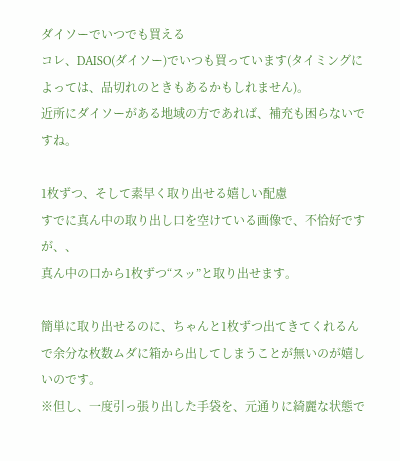ダイソーでいつでも買える
コレ、DAISO(ダイソー)でいつも買っています(タイミングによっては、品切れのときもあるかもしれません)。
近所にダイソーがある地域の方であれば、補充も困らないですね。

1枚ずつ、そして素早く取り出せる嬉しい配慮
すでに真ん中の取り出し口を空けている画像で、不恰好ですが、、
真ん中の口から1枚ずつ“スッ”と取り出せます。

簡単に取り出せるのに、ちゃんと1枚ずつ出てきてくれるんで余分な枚数ムダに箱から出してしまうことが無いのが嬉しいのです。
※但し、一度引っ張り出した手袋を、元通りに綺麗な状態で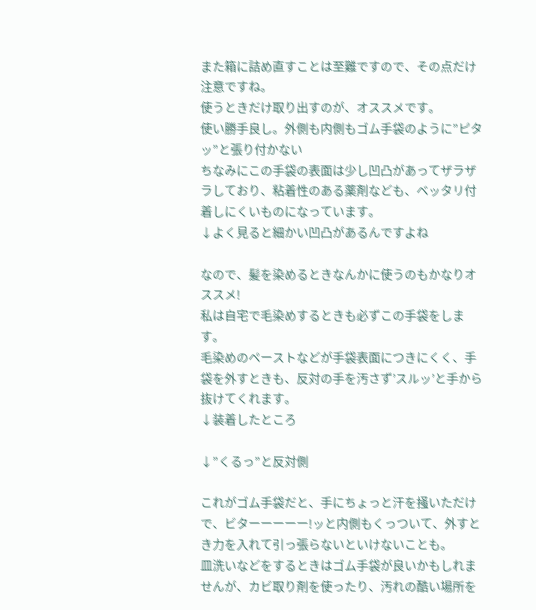また箱に詰め直すことは至難ですので、その点だけ注意ですね。
使うときだけ取り出すのが、オススメです。
使い勝手良し。外側も内側もゴム手袋のように”ピタッ”と張り付かない
ちなみにこの手袋の表面は少し凹凸があってザラザラしており、粘着性のある薬剤なども、ベッタリ付着しにくいものになっています。
↓よく見ると細かい凹凸があるんですよね

なので、髪を染めるときなんかに使うのもかなりオススメ!
私は自宅で毛染めするときも必ずこの手袋をします。
毛染めのペーストなどが手袋表面につきにくく、手袋を外すときも、反対の手を汚さず’スルッ’と手から抜けてくれます。
↓装着したところ

↓”くるっ”と反対側

これがゴム手袋だと、手にちょっと汗を掻いただけで、ビターーーーー!ッと内側もくっついて、外すとき力を入れて引っ張らないといけないことも。
皿洗いなどをするときはゴム手袋が良いかもしれませんが、カビ取り剤を使ったり、汚れの酷い場所を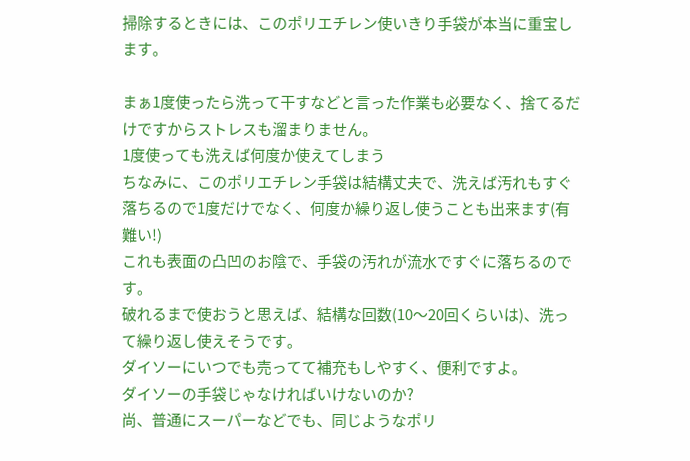掃除するときには、このポリエチレン使いきり手袋が本当に重宝します。

まぁ1度使ったら洗って干すなどと言った作業も必要なく、捨てるだけですからストレスも溜まりません。
1度使っても洗えば何度か使えてしまう
ちなみに、このポリエチレン手袋は結構丈夫で、洗えば汚れもすぐ落ちるので1度だけでなく、何度か繰り返し使うことも出来ます(有難い!)
これも表面の凸凹のお陰で、手袋の汚れが流水ですぐに落ちるのです。
破れるまで使おうと思えば、結構な回数(10〜20回くらいは)、洗って繰り返し使えそうです。
ダイソーにいつでも売ってて補充もしやすく、便利ですよ。
ダイソーの手袋じゃなければいけないのか?
尚、普通にスーパーなどでも、同じようなポリ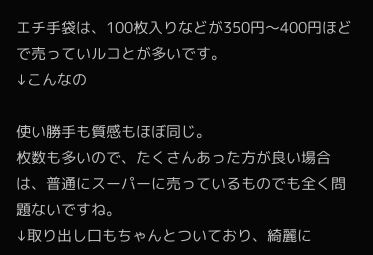エチ手袋は、100枚入りなどが350円〜400円ほどで売っていルコとが多いです。
↓こんなの

使い勝手も質感もほぼ同じ。
枚数も多いので、たくさんあった方が良い場合は、普通にスーパーに売っているものでも全く問題ないですね。
↓取り出し口もちゃんとついており、綺麗に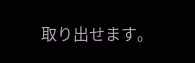取り出せます。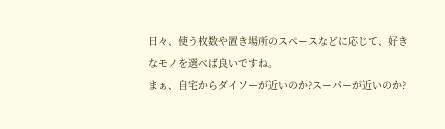日々、使う枚数や置き場所のスペースなどに応じて、好きなモノを選べば良いですね。
まぁ、自宅からダイソーが近いのか?スーパーが近いのか?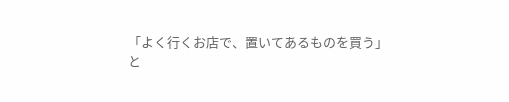「よく行くお店で、置いてあるものを買う」
と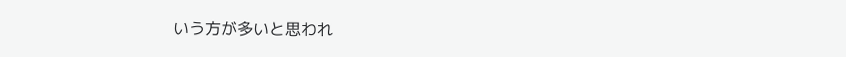いう方が多いと思われ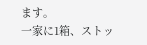ます。
一家に1箱、ストッ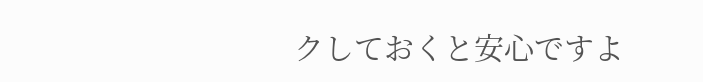クしておくと安心ですよ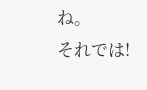ね。
それでは!